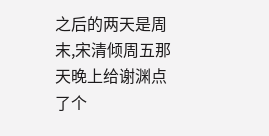之后的两天是周末,宋清倾周五那天晚上给谢渊点了个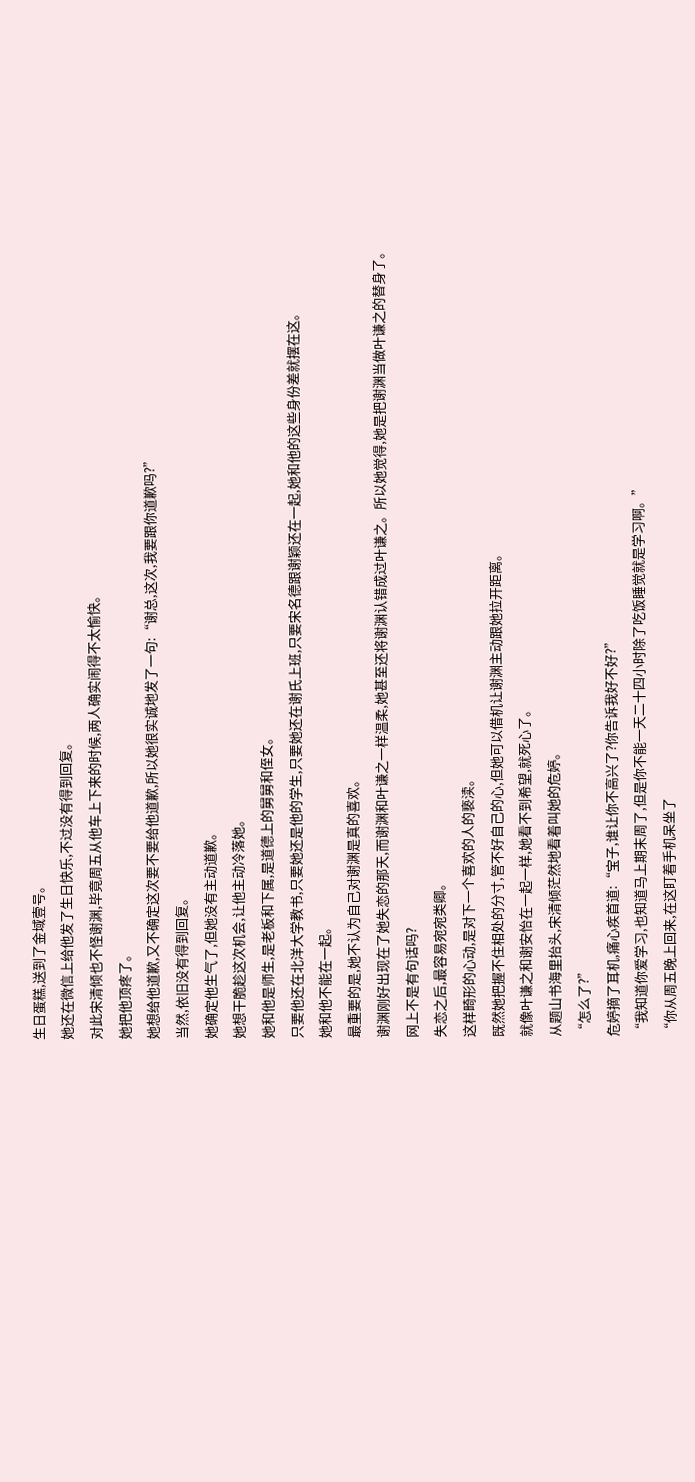生日蛋糕,送到了金域壹号。
她还在微信上给他发了生日快乐,不过没有得到回复。
对此宋清倾也不怪谢渊,毕竟周五从他车上下来的时候,两人确实闹得不太愉快。
她把他顶疼了。
她想给他道歉,又不确定这次要不要给他道歉,所以她很实诚地发了一句:“谢总,这次,我要跟你道歉吗?”
当然,依旧没有得到回复。
她确定他生气了,但她没有主动道歉。
她想干脆趁这次机会,让他主动冷落她。
她和他是师生,是老板和下属,是道德上的舅舅和侄女。
只要他还在北洋大学教书,只要她还是他的学生,只要她还在谢氏上班,只要宋名德跟谢颖还在一起,她和他的这些身份差就摆在这。
她和他不能在一起。
最重要的是,她不认为自己对谢渊是真的喜欢。
谢渊刚好出现在了她失恋的那天,而谢渊和叶谦之一样温柔,她甚至还将谢渊认错成过叶谦之。所以她觉得,她是把谢渊当做叶谦之的替身了。
网上不是有句话吗?
失恋之后,最容易宛宛类卿。
这样畸形的心动,是对下一个喜欢的人的亵渎。
既然她把握不住相处的分寸,管不好自己的心,但她可以借机让谢渊主动跟她拉开距离。
就像叶谦之和谢安怡在一起一样,她看不到希望,就死心了。
从题山书海里抬头,宋清倾茫然地看着叫她的危婷。
“怎么了?”
危婷摘了耳机,痛心疾首道:“宝子,谁让你不高兴了?你告诉我好不好?”
“我知道你爱学习,也知道马上期末周了,但是你不能一天二十四小时除了吃饭睡觉就是学习啊。”
“你从周五晚上回来,在这盯着手机呆坐了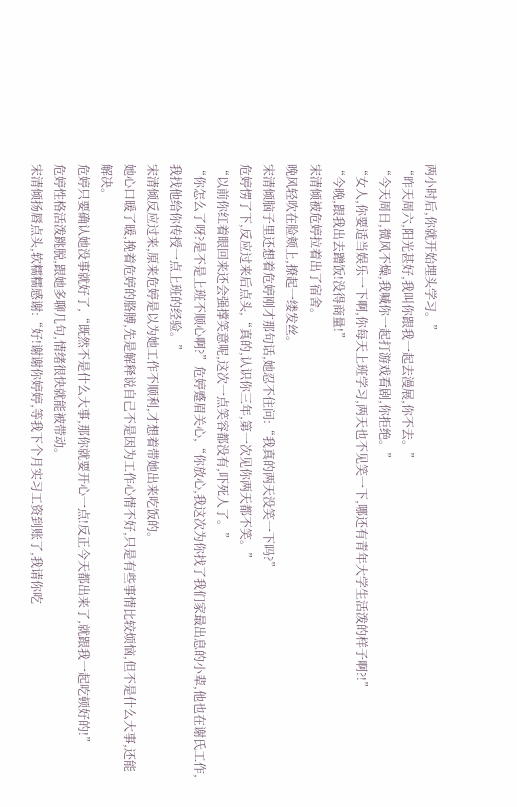两小时后,你就开始埋头学习。”
“昨天周六,阳光甚好,我叫你跟我一起去漫展,你不去。”
“今天周日,微风不燥,我喊你一起打游戏看剧,你拒绝。”
“女人,你要适当娱乐一下啊,你每天上班学习,两天也不见笑一下,哪还有青年大学生活泼的样子啊?!”
“今晚,跟我出去蹭饭!没得商量!”
宋清倾被危婷拉着出了宿舍。
晚风轻吹在脸颊上,撩起一缕发丝。
宋清倾脑子里还想着危婷刚才那句话,她忍不住问:“我真的两天没笑一下吗?”
危婷愣了下,反应过来后点头,“真的,认识你三年,第一次见你两天都不笑。”
“以前你红着眼回来还会强撑笑意呢,这次一点笑容都没有,吓死人了。”
“你怎么了呀?是不是上班不顺心啊?”危婷蹙眉关心,“你放心,我这次为你找了我们家最出息的小辈,他也在谢氏工作,我找他给你传授一点上班的经验。”
宋清倾反应过来,原来危婷是以为她工作不顺利,才想着带她出来吃饭的。
她心口暖了暖,挽着危婷的胳膊,先是解释说自己不是因为工作心情不好,只是有些事情比较烦恼,但不是什么大事,还能解决。
危婷只要确认她没事就好了,“既然不是什么大事,那你就要开心一点!反正今天都出来了,就跟我一起吃顿好的!”
危婷性格活泼跳脱,跟她多聊几句,情绪很快就能被带动。
宋清倾扬唇点头,软糯糯感谢:“好!谢谢你婷婷,等我下个月实习工资到账了,我请你吃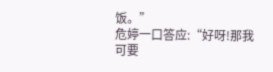饭。”
危婷一口答应:“好呀!那我可要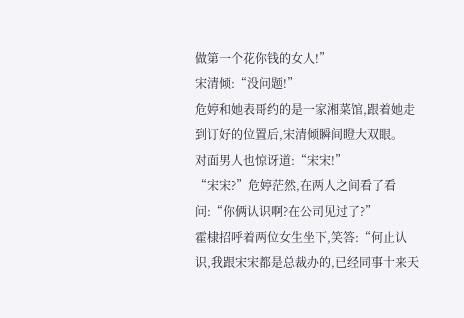做第一个花你钱的女人!”
宋清倾:“没问题!”
危婷和她表哥约的是一家湘菜馆,跟着她走到订好的位置后,宋清倾瞬间瞪大双眼。
对面男人也惊讶道:“宋宋!”
“宋宋?”危婷茫然,在两人之间看了看问:“你俩认识啊?在公司见过了?”
霍棣招呼着两位女生坐下,笑答:“何止认识,我跟宋宋都是总裁办的,已经同事十来天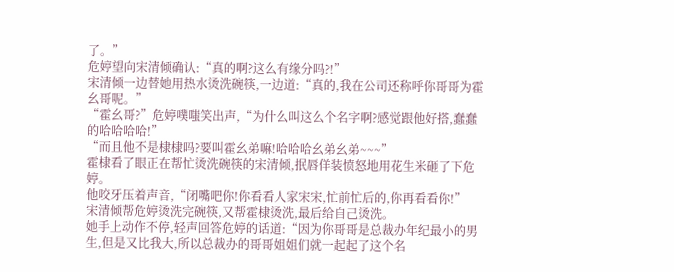了。”
危婷望向宋清倾确认:“真的啊?这么有缘分吗?!”
宋清倾一边替她用热水烫洗碗筷,一边道:“真的,我在公司还称呼你哥哥为霍幺哥呢。”
“霍幺哥?”危婷噗嗤笑出声,“为什么叫这么个名字啊?感觉跟他好搭,蠢蠢的哈哈哈哈!”
“而且他不是棣棣吗?要叫霍幺弟嘛!哈哈哈幺弟幺弟~~~”
霍棣看了眼正在帮忙烫洗碗筷的宋清倾,抿唇佯装愤怒地用花生米砸了下危婷。
他咬牙压着声音,“闭嘴吧你!你看看人家宋宋,忙前忙后的,你再看看你!”
宋清倾帮危婷烫洗完碗筷,又帮霍棣烫洗,最后给自己烫洗。
她手上动作不停,轻声回答危婷的话道:“因为你哥哥是总裁办年纪最小的男生,但是又比我大,所以总裁办的哥哥姐姐们就一起起了这个名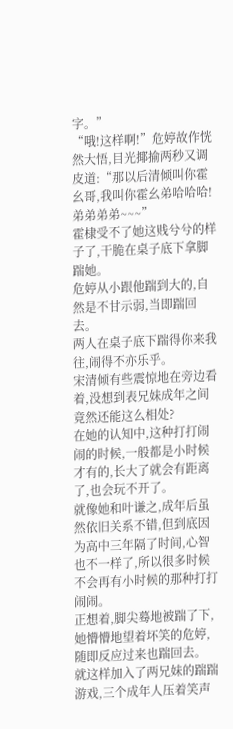字。”
“哦!这样啊!”危婷故作恍然大悟,目光揶揄两秒又调皮道:“那以后清倾叫你霍幺哥,我叫你霍幺弟哈哈哈!弟弟弟弟~~~”
霍棣受不了她这贱兮兮的样子了,干脆在桌子底下拿脚踹她。
危婷从小跟他踹到大的,自然是不甘示弱,当即踹回去。
两人在桌子底下踹得你来我往,闹得不亦乐乎。
宋清倾有些震惊地在旁边看着,没想到表兄妹成年之间竟然还能这么相处?
在她的认知中,这种打打闹闹的时候,一般都是小时候才有的,长大了就会有距离了,也会玩不开了。
就像她和叶谦之,成年后虽然依旧关系不错,但到底因为高中三年隔了时间,心智也不一样了,所以很多时候不会再有小时候的那种打打闹闹。
正想着,脚尖蓦地被踹了下,她懵懵地望着坏笑的危婷,随即反应过来也踹回去。
就这样加入了两兄妹的踹踹游戏,三个成年人压着笑声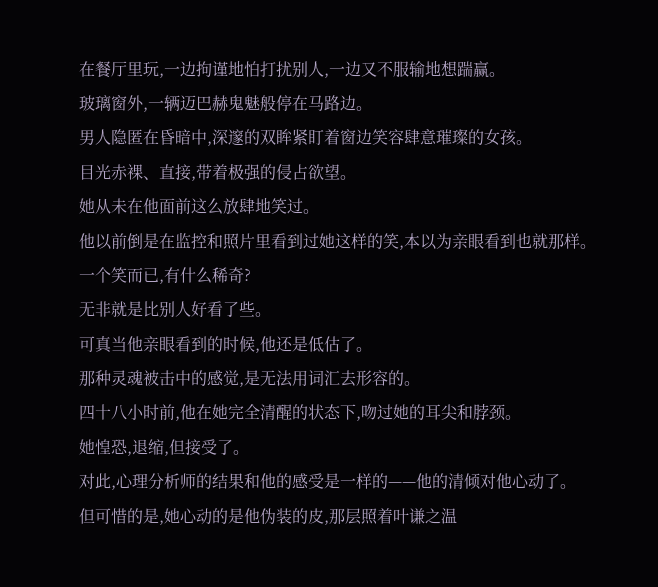在餐厅里玩,一边拘谨地怕打扰别人,一边又不服输地想踹赢。
玻璃窗外,一辆迈巴赫鬼魅般停在马路边。
男人隐匿在昏暗中,深邃的双眸紧盯着窗边笑容肆意璀璨的女孩。
目光赤裸、直接,带着极强的侵占欲望。
她从未在他面前这么放肆地笑过。
他以前倒是在监控和照片里看到过她这样的笑,本以为亲眼看到也就那样。
一个笑而已,有什么稀奇?
无非就是比别人好看了些。
可真当他亲眼看到的时候,他还是低估了。
那种灵魂被击中的感觉,是无法用词汇去形容的。
四十八小时前,他在她完全清醒的状态下,吻过她的耳尖和脖颈。
她惶恐,退缩,但接受了。
对此,心理分析师的结果和他的感受是一样的——他的清倾对他心动了。
但可惜的是,她心动的是他伪装的皮,那层照着叶谦之温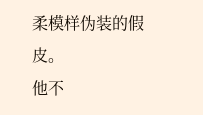柔模样伪装的假皮。
他不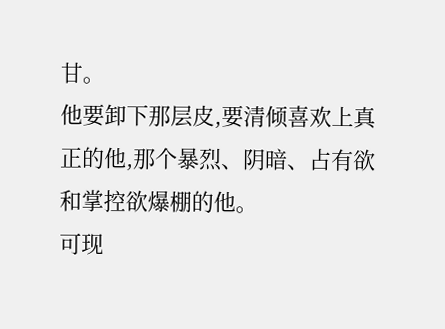甘。
他要卸下那层皮,要清倾喜欢上真正的他,那个暴烈、阴暗、占有欲和掌控欲爆棚的他。
可现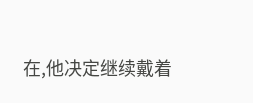在,他决定继续戴着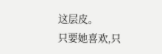这层皮。
只要她喜欢,只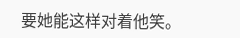要她能这样对着他笑。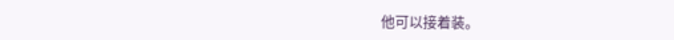他可以接着装。